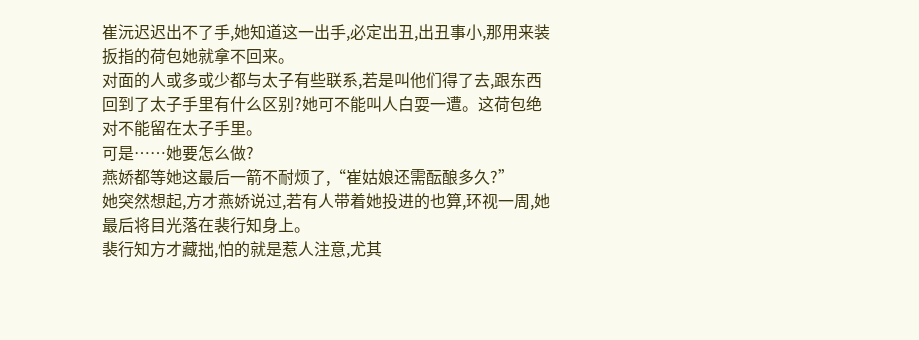崔沅迟迟出不了手,她知道这一出手,必定出丑,出丑事小,那用来装扳指的荷包她就拿不回来。
对面的人或多或少都与太子有些联系,若是叫他们得了去,跟东西回到了太子手里有什么区别?她可不能叫人白耍一遭。这荷包绝对不能留在太子手里。
可是……她要怎么做?
燕娇都等她这最后一箭不耐烦了,“崔姑娘还需酝酿多久?”
她突然想起,方才燕娇说过,若有人带着她投进的也算,环视一周,她最后将目光落在裴行知身上。
裴行知方才藏拙,怕的就是惹人注意,尤其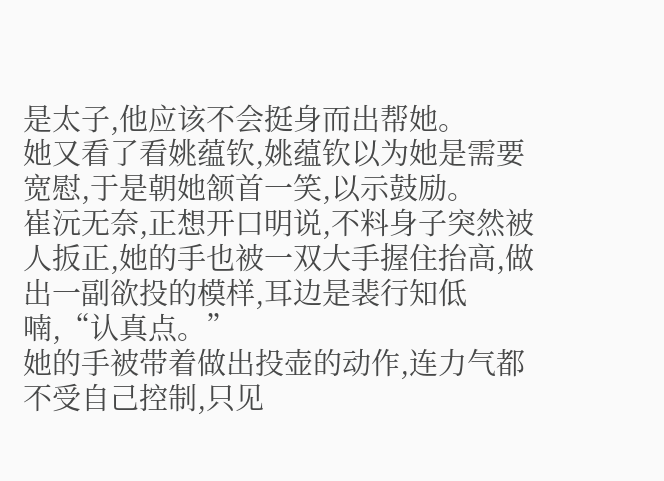是太子,他应该不会挺身而出帮她。
她又看了看姚蕴钦,姚蕴钦以为她是需要宽慰,于是朝她颔首一笑,以示鼓励。
崔沅无奈,正想开口明说,不料身子突然被人扳正,她的手也被一双大手握住抬高,做出一副欲投的模样,耳边是裴行知低喃,“认真点。”
她的手被带着做出投壶的动作,连力气都不受自己控制,只见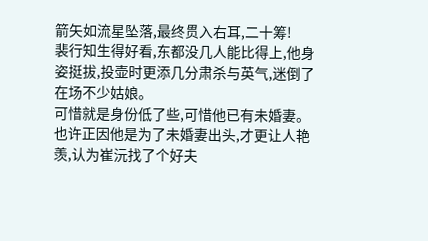箭矢如流星坠落,最终贯入右耳,二十筹!
裴行知生得好看,东都没几人能比得上,他身姿挺拔,投壶时更添几分肃杀与英气,迷倒了在场不少姑娘。
可惜就是身份低了些,可惜他已有未婚妻。
也许正因他是为了未婚妻出头,才更让人艳羡,认为崔沅找了个好夫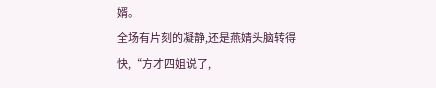婿。
全场有片刻的凝静,还是燕婧头脑转得快,“方才四姐说了,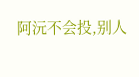阿沅不会投,别人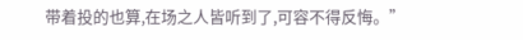带着投的也算,在场之人皆听到了,可容不得反悔。”